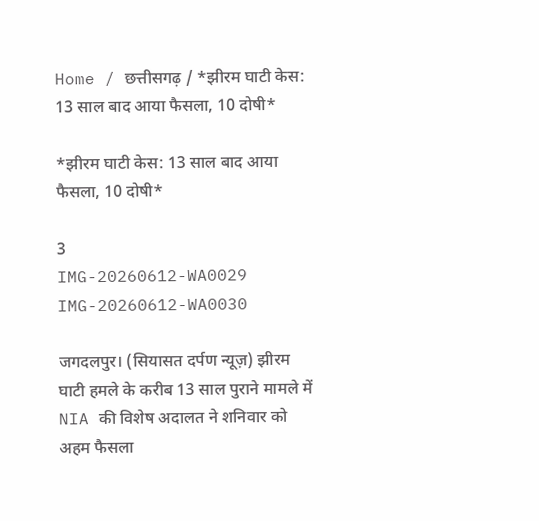Home / छत्तीसगढ़ / *झीरम घाटी केस: 13 साल बाद आया फैसला, 10 दोषी*

*झीरम घाटी केस: 13 साल बाद आया फैसला, 10 दोषी*

3
IMG-20260612-WA0029
IMG-20260612-WA0030

जगदलपुर। (सियासत दर्पण न्यूज़) झीरम घाटी हमले के करीब 13 साल पुराने मामले में NIA की विशेष अदालत ने शनिवार को अहम फैसला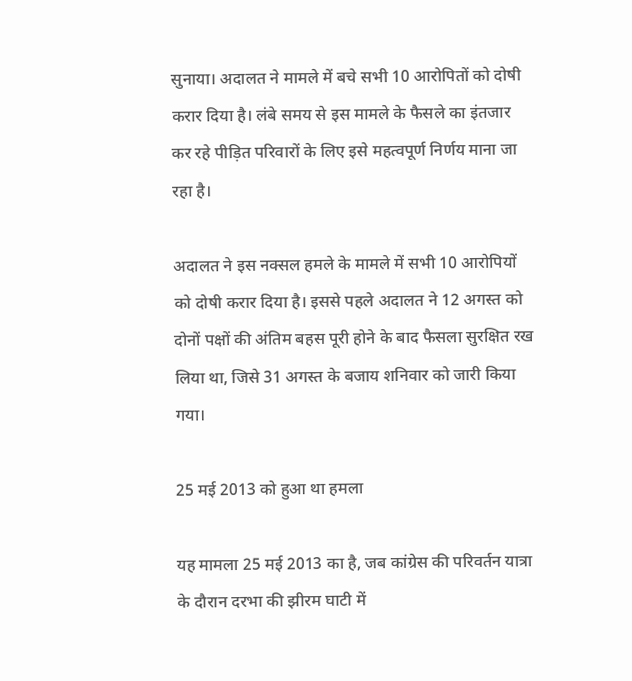सुनाया। अदालत ने मामले में बचे सभी 10 आरोपितों को दोषी करार दिया है। लंबे समय से इस मामले के फैसले का इंतजार कर रहे पीड़ित परिवारों के लिए इसे महत्वपूर्ण निर्णय माना जा रहा है।

अदालत ने इस नक्सल हमले के मामले में सभी 10 आरोपियों को दोषी करार दिया है। इससे पहले अदालत ने 12 अगस्त को दोनों पक्षों की अंतिम बहस पूरी होने के बाद फैसला सुरक्षित रख लिया था, जिसे 31 अगस्त के बजाय शनिवार को जारी किया गया।

25 मई 2013 को हुआ था हमला

यह मामला 25 मई 2013 का है, जब कांग्रेस की परिवर्तन यात्रा के दौरान दरभा की झीरम घाटी में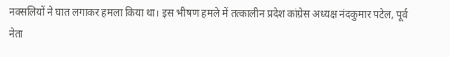नक्सलियों ने घात लगाकर हमला किया था। इस भीषण हमले में तत्कालीन प्रदेश कांग्रेस अध्यक्ष नंदकुमार पटेल, पूर्व नेता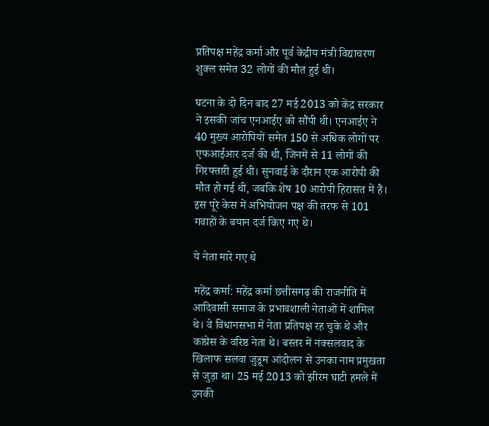प्रतिपक्ष महेंद्र कर्मा और पूर्व केंद्रीय मंत्री विद्याचरण शुक्ल समेत 32 लोगों की मौत हुई थी।

घटना के दो दिन बाद 27 मई 2013 को केंद्र सरकार ने इसकी जांच एनआईए को सौंपी थी। एनआईए ने 40 मुख्य आरोपियों समेत 150 से अधिक लोगों पर एफआईआर दर्ज की थी, जिनमें से 11 लोगों की गिरफ्तारी हुई थी। सुनवाई के दौरान एक आरोपी की मौत हो गई थी, जबकि शेष 10 आरोपी हिरासत में हैं। इस पूरे केस में अभियोजन पक्ष की तरफ से 101 गवाहों के बयान दर्ज किए गए थे।

ये नेता मारे गए थे

महेंद्र कर्मा: महेंद्र कर्मा छत्तीसगढ़ की राजनीति में आदिवासी समाज के प्रभावशाली नेताओं में शामिल थे। वे विधानसभा में नेता प्रतिपक्ष रह चुके थे और कांग्रेस के वरिष्ठ नेता थे। बस्तर में नक्सलवाद के खिलाफ सलवा जुडूम आंदोलन से उनका नाम प्रमुखता से जुड़ा था। 25 मई 2013 को झीरम घाटी हमले में उनकी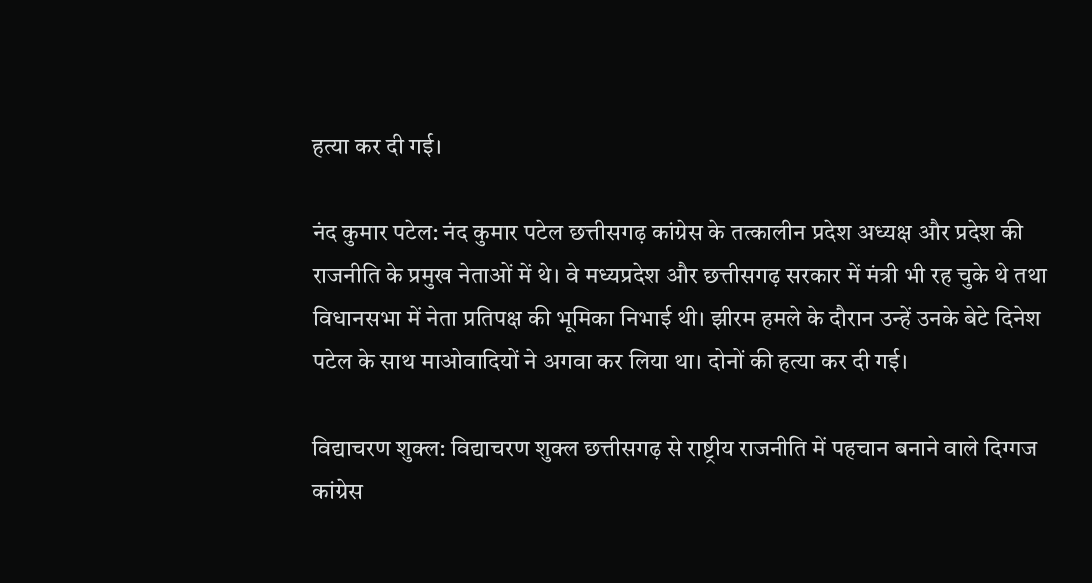हत्या कर दी गई।

नंद कुमार पटेल: नंद कुमार पटेल छत्तीसगढ़ कांग्रेस के तत्कालीन प्रदेश अध्यक्ष और प्रदेश की राजनीति के प्रमुख नेताओं में थे। वे मध्यप्रदेश और छत्तीसगढ़ सरकार में मंत्री भी रह चुके थे तथा विधानसभा में नेता प्रतिपक्ष की भूमिका निभाई थी। झीरम हमले के दौरान उन्हें उनके बेटे दिनेश पटेल के साथ माओवादियों ने अगवा कर लिया था। दोनों की हत्या कर दी गई।

विद्याचरण शुक्ल: विद्याचरण शुक्ल छत्तीसगढ़ से राष्ट्रीय राजनीति में पहचान बनाने वाले दिग्गज कांग्रेस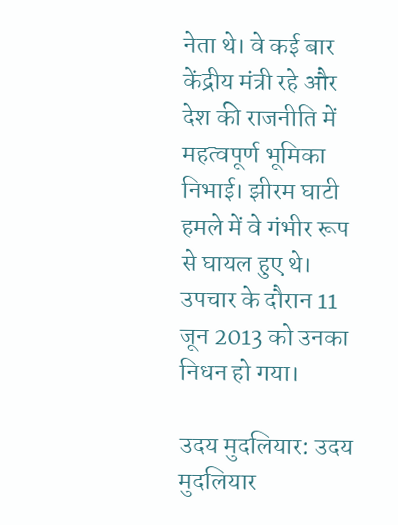नेता थे। वे कई बार केंद्रीय मंत्री रहे और देश की राजनीति में महत्वपूर्ण भूमिका निभाई। झीरम घाटी हमले में वे गंभीर रूप से घायल हुए थे। उपचार के दौरान 11 जून 2013 को उनका निधन हो गया।

उदय मुदलियार: उदय मुदलियार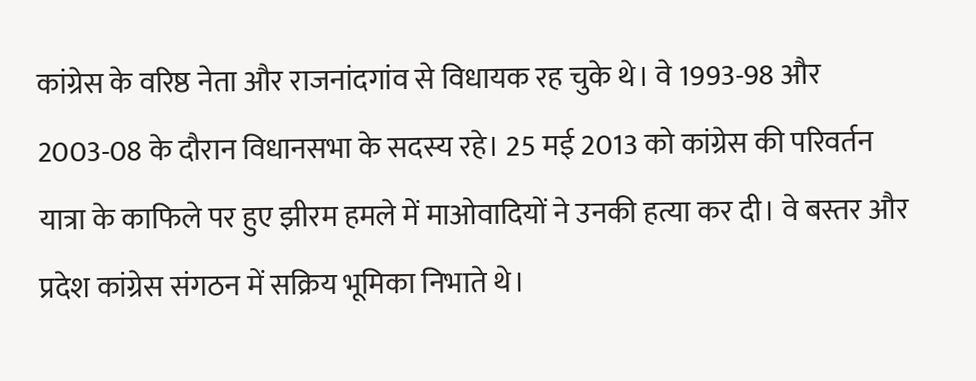कांग्रेस के वरिष्ठ नेता और राजनांदगांव से विधायक रह चुके थे। वे 1993-98 और 2003-08 के दौरान विधानसभा के सदस्य रहे। 25 मई 2013 को कांग्रेस की परिवर्तन यात्रा के काफिले पर हुए झीरम हमले में माओवादियों ने उनकी हत्या कर दी। वे बस्तर और प्रदेश कांग्रेस संगठन में सक्रिय भूमिका निभाते थे।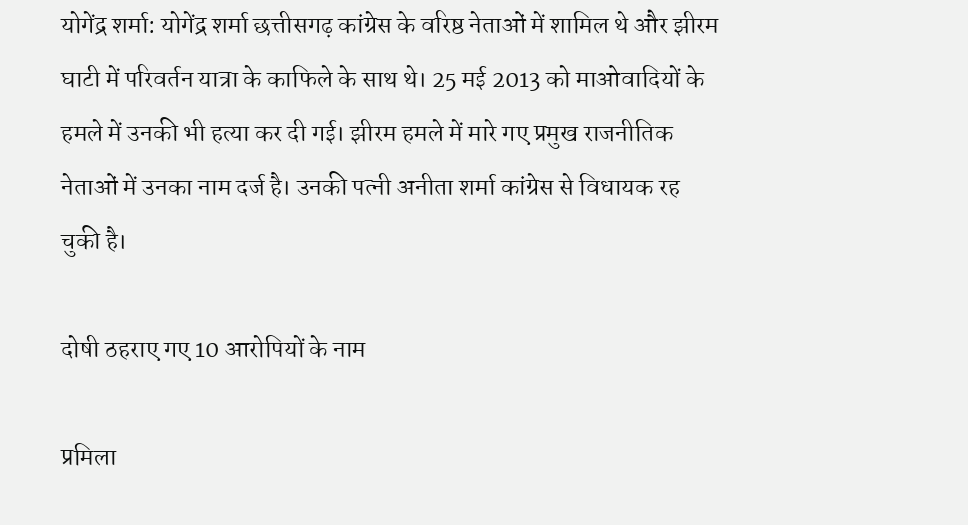योगेंद्र शर्मा: योगेंद्र शर्मा छत्तीसगढ़ कांग्रेस के वरिष्ठ नेताओं में शामिल थे और झीरम घाटी में परिवर्तन यात्रा के काफिले के साथ थे। 25 मई 2013 को माओवादियों के हमले में उनकी भी हत्या कर दी गई। झीरम हमले में मारे गए प्रमुख राजनीतिक नेताओं में उनका नाम दर्ज है। उनकी पत्नी अनीता शर्मा कांग्रेस से विधायक रह चुकी है।

दोषी ठहराए गए 10 आरोपियों के नाम

प्रमिला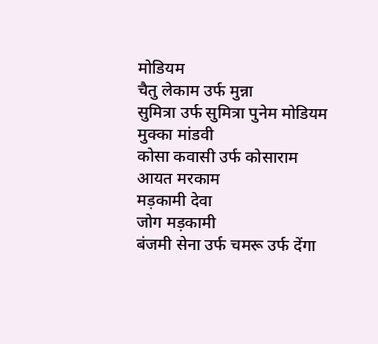मोडियम
चैतु लेकाम उर्फ मुन्ना
सुमित्रा उर्फ सुमित्रा पुनेम मोडियम
मुक्का मांडवी
कोसा कवासी उर्फ कोसाराम
आयत मरकाम
मड़कामी देवा
जोग मड़कामी
बंजमी सेना उर्फ चमरू उर्फ देंगा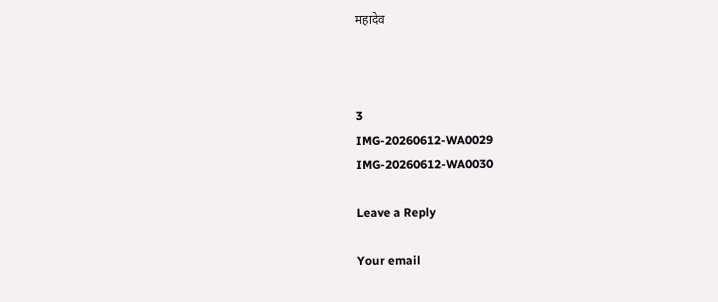महादेव



3
IMG-20260612-WA0029
IMG-20260612-WA0030

Leave a Reply

Your email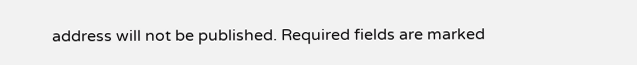address will not be published. Required fields are marked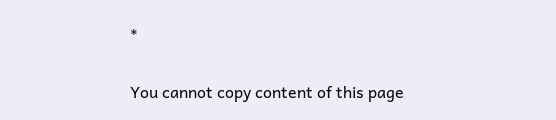*

You cannot copy content of this page